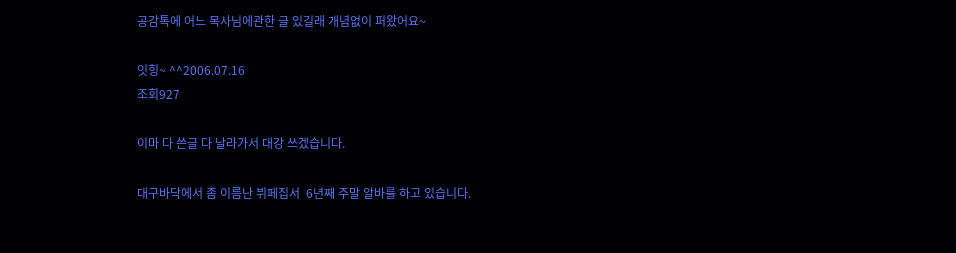공감톡에 어느 목사님에관한 글 있길래 개념없이 퍼왔어요~

잇힝~ ^^2006.07.16
조회927

이마 다 쓴글 다 날라가서 대강 쓰겠습니다.

대구바닥에서 좀 이름난 뷔페집서  6년째 주말 알바를 하고 있습니다.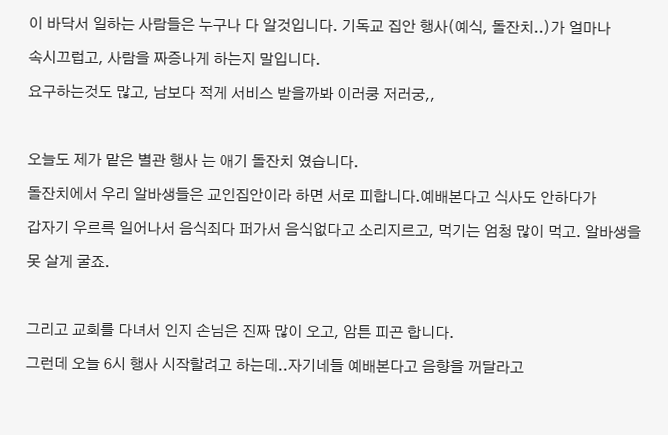이 바닥서 일하는 사람들은 누구나 다 알것입니다. 기독교 집안 행사(예식, 돌잔치..)가 얼마나

속시끄럽고, 사람을 짜증나게 하는지 말입니다.

요구하는것도 많고, 남보다 적게 서비스 받을까봐 이러쿵 저러궁,,



오늘도 제가 맡은 별관 행사 는 애기 돌잔치 였습니다.

돌잔치에서 우리 알바생들은 교인집안이라 하면 서로 피합니다.예배본다고 식사도 안하다가

갑자기 우르륵 일어나서 음식죄다 퍼가서 음식없다고 소리지르고, 먹기는 엄청 많이 먹고. 알바생을

못 살게 굴죠.



그리고 교회를 다녀서 인지 손님은 진짜 많이 오고, 암튼 피곤 합니다.

그런데 오늘 6시 행사 시작할려고 하는데..자기네들 예배본다고 음향을 꺼달라고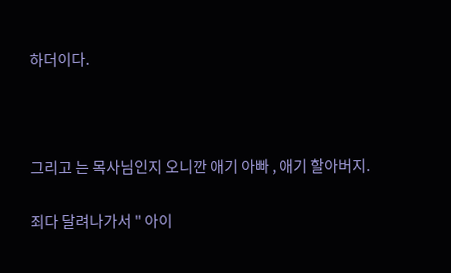하더이다.



그리고 는 목사님인지 오니깐 애기 아빠 , 애기 할아버지.

죄다 달려나가서 " 아이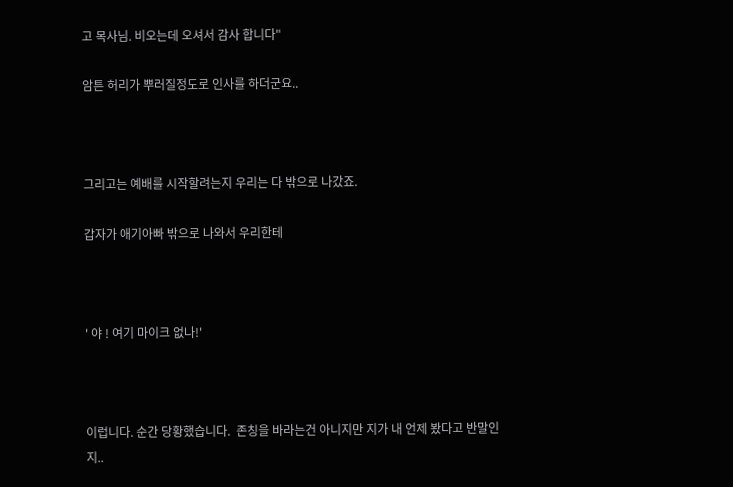고 목사님. 비오는데 오셔서 감사 합니다"

암튼 허리가 뿌러질정도로 인사를 하더군요..



그리고는 예배를 시작할려는지 우리는 다 밖으로 나갔죠.

갑자가 애기아빠 밖으로 나와서 우리한테



' 야 ! 여기 마이크 없나!'



이럽니다. 순간 당황했습니다.  존칭을 바라는건 아니지만 지가 내 언제 봤다고 반말인지..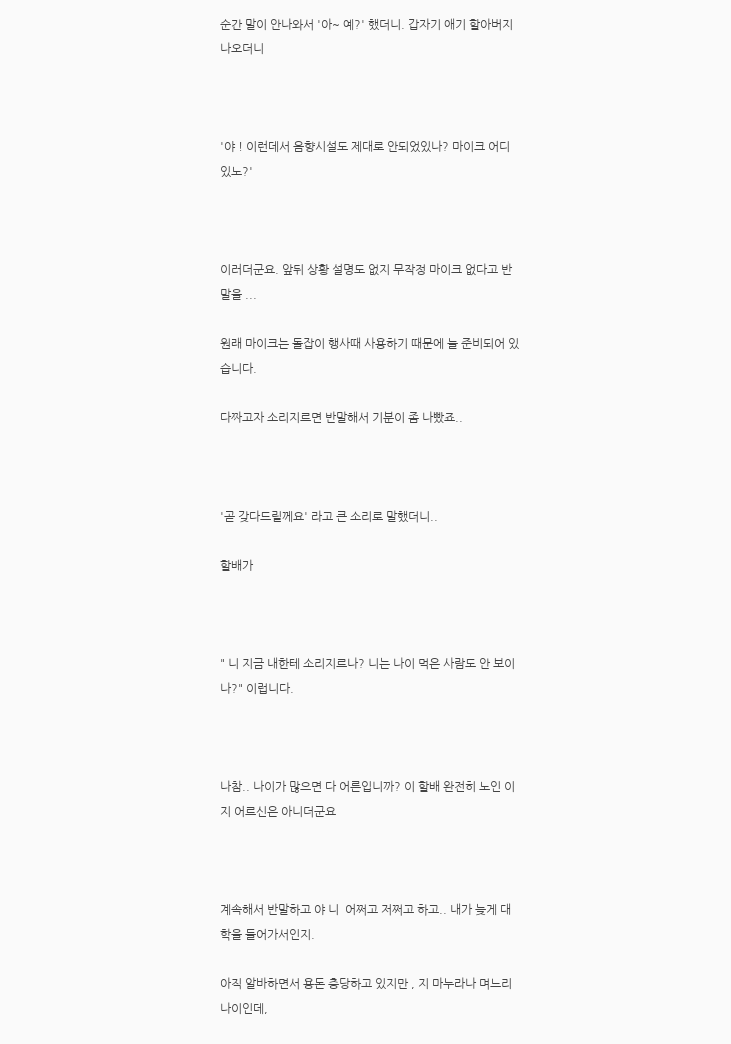순간 말이 안나와서 '아~ 예?' 했더니. 갑자기 애기 할아버지 나오더니



'야 ! 이런데서 음향시설도 제대로 안되었있나? 마이크 어디 있노?'



이러더군요. 앞뒤 상황 설명도 없지 무작정 마이크 없다고 반말을 ...

원래 마이크는 돌잡이 행사때 사용하기 때문에 늘 준비되어 있습니다.

다짜고자 소리지르면 반말해서 기분이 좀 나빴죠..



'곧 갖다드릴께요' 라고 큰 소리로 말했더니..

할배가



" 니 지금 내한테 소리지르나? 니는 나이 먹은 사람도 안 보이나?" 이럽니다.



나참.. 나이가 많으면 다 어른입니까? 이 할배 완전히 노인 이지 어르신은 아니더군요



계속해서 반말하고 야 니  어쩌고 저쩌고 하고.. 내가 늦게 대학을 들어가서인지.

아직 알바하면서 용돈 충당하고 있지만 , 지 마누라나 며느리 나이인데,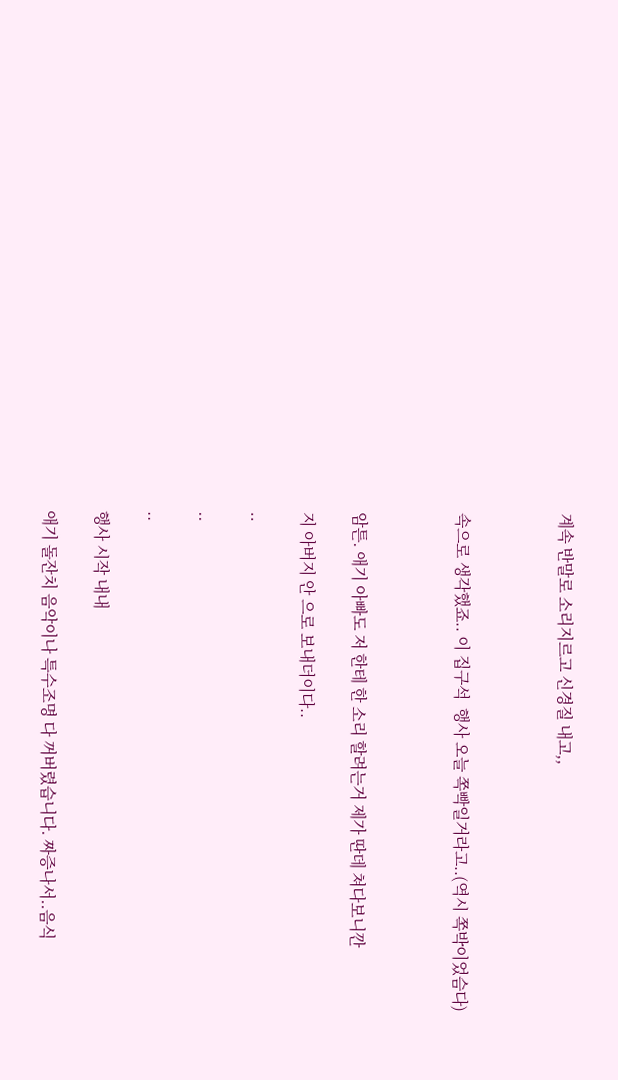계속 반말로 소리지르고 신경질 내고,,



속으로 생각했죠.. 이 집구석  행사 오늘 쪽빡일거라고..(역시 쪽박이었슴다)



암튼. 애기 아빠도 저 한테 한 소리 할려는거 제가 딴데 쳐다보니깐

지 아버지 안 으로 보내더이다..

..

..

..

행사 시작 내내

애기 돌잔치 음악이나 특수조명 다 꺼버렸습니다. 짜증나서..음식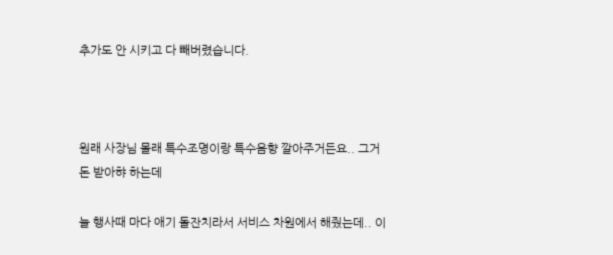추가도 안 시키고 다 빼버렸습니다.



원래 사장님 몰래 특수조명이랑 특수음향 깔아주거든요.. 그거 돈 받아햐 하는데

늘 행사때 마다 애기 돌잔치라서 서비스 차원에서 해줬는데.. 이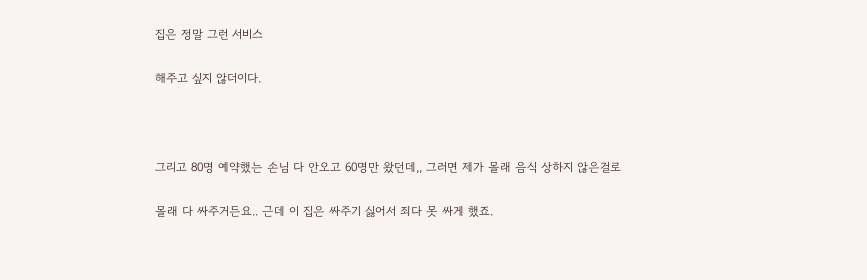집은 정말 그런 서비스

해주고 싶지 않더이다.



그리고 80명 예약했는 손님 다 안오고 60명만 왔던데,, 그러면 제가 몰래 음식 상하지 않은걸로

몰래 다 싸주거든요.. 근데 이 집은 싸주기 싫어서 죄다 못 싸게 했죠.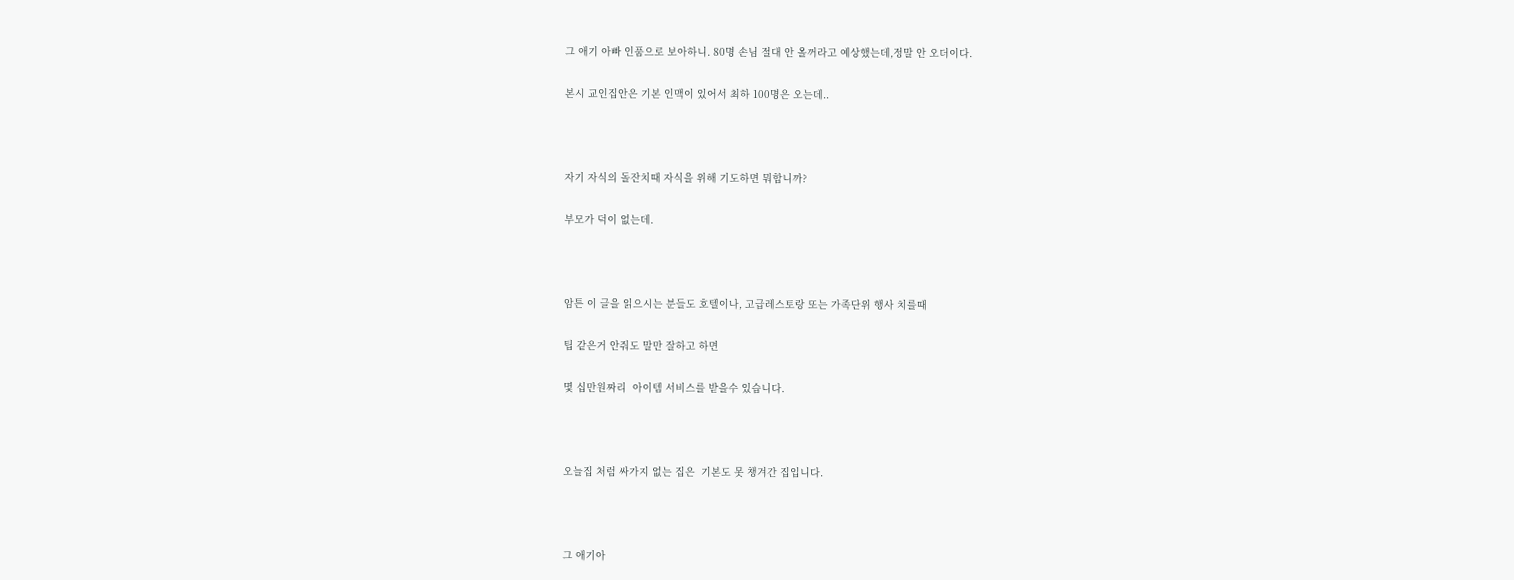그 애기 아빠 인품으로 보아하니. 80명 손님 절대 안 올꺼라고 예상했는데,정말 안 오더이다.

본시 교인집안은 기본 인맥이 있어서 최하 100명은 오는데..



자기 자식의 돌잔치때 자식을 위해 기도하면 뭐합니까?

부모가 덕이 없는데.



암튼 이 글을 읽으시는 분들도 호텔이나, 고급레스토랑 또는 가족단위 행사 치를때

팁 같은거 안줘도 말만 잘하고 하면

몇 십만원짜리  아이템 서비스를 받을수 있습니다.



오늘집 처럼 싸가지 없는 집은  기본도 못 챙겨간 집입니다.



그 애기아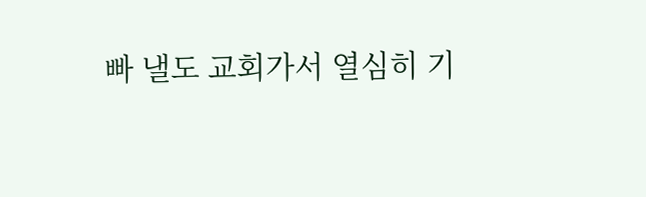빠 낼도 교회가서 열심히 기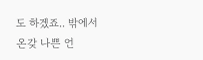도 하겠죠.. 밖에서 온갖 나쁜 언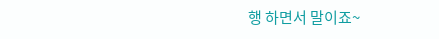행 하면서 말이죠~